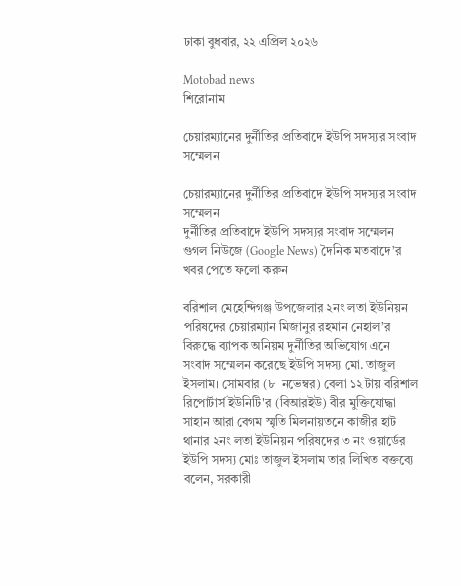ঢাকা বুধবার, ২২ এপ্রিল ২০২৬

Motobad news
শিরোনাম

চেয়ারম্যানের দুর্নীতির প্রতিবাদে ইউপি সদস্যর সংবাদ সম্মেলন

চেয়ারম্যানের দুর্নীতির প্রতিবাদে ইউপি সদস্যর সংবাদ সম্মেলন
দুর্নীতির প্রতিবাদে ইউপি সদস্যর সংবাদ সম্মেলন
গুগল নিউজে (Google News) দৈনিক মতবাদে’র খবর পেতে ফলো করুন

বরিশাল মেহেন্দিগঞ্জ উপজেলার ২নং লতা ইউনিয়ন পরিষদের চেয়ারম্যান মিজানুর রহমান নেহাল’র বিরুদ্ধে ব্যাপক অনিয়ম দুর্নীতির অভিযোগ এনে সংবাদ সম্মেলন করেছে ইউপি সদস্য মো. তাজুল ইসলাম। সোমবার (৮  নভেম্বর) বেলা ১২ টায় বরিশাল রিপোর্টার্স ইউনিটি'র (বিআরইউ) বীর মুক্তিযোদ্ধা সাহান আরা বেগম স্মৃতি মিলনায়তনে কাজীর হাট থানার ২নং লতা ইউনিয়ন পরিষদের ৩ নং ওয়ার্ডের ইউপি সদস্য মোঃ তাজুল ইসলাম তার লিখিত বক্তব্যে বলেন, সরকারী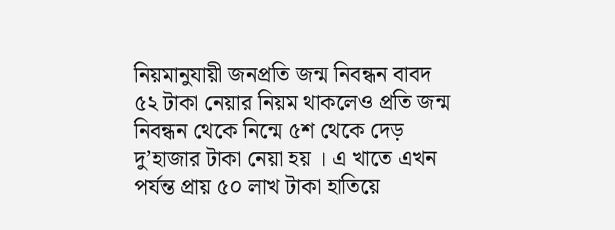নিয়মানুযায়ী জনপ্রতি জন্ম নিবন্ধন বাবদ ৫২ টাকা নেয়ার নিয়ম থাকলেও প্রতি জন্ম নিবন্ধন থেকে নিন্মে ৫শ থেকে দেড় দু’হাজার টাকা নেয়া হয় । এ খাতে এখন পর্যন্ত প্রায় ৫০ লাখ টাকা হাতিয়ে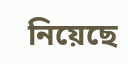নিয়েছে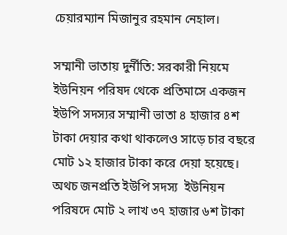চেয়ারম্যান মিজানুর রহমান নেহাল।

সম্মানী ভাতায় দুর্নীতি: সরকারী নিয়মে ইউনিয়ন পরিষদ থেকে প্রতিমাসে একজন ইউপি সদস্যর সম্মানী ভাতা ৪ হাজার ৪শ টাকা দেয়ার কথা থাকলেও সাড়ে চার বছরে মোট ১২ হাজার টাকা করে দেয়া হয়েছে। অথচ জনপ্রতি ইউপি সদস্য  ইউনিয়ন পরিষদে মোট ২ লাখ ৩৭ হাজার ৬শ টাকা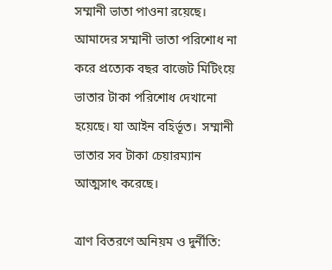সম্মানী ভাতা পাওনা রয়েছে। আমাদের সম্মানী ভাতা পরিশোধ না করে প্রত্যেক বছর বাজেট মিটিংয়ে ভাতার টাকা পরিশোধ দেখানো হয়েছে। যা আইন বহির্ভূত।  সম্মানী ভাতার সব টাকা চেয়ারম্যান আত্মসাৎ করেছে।

ত্রাণ বিতরণে অনিয়ম ও দুর্নীতি: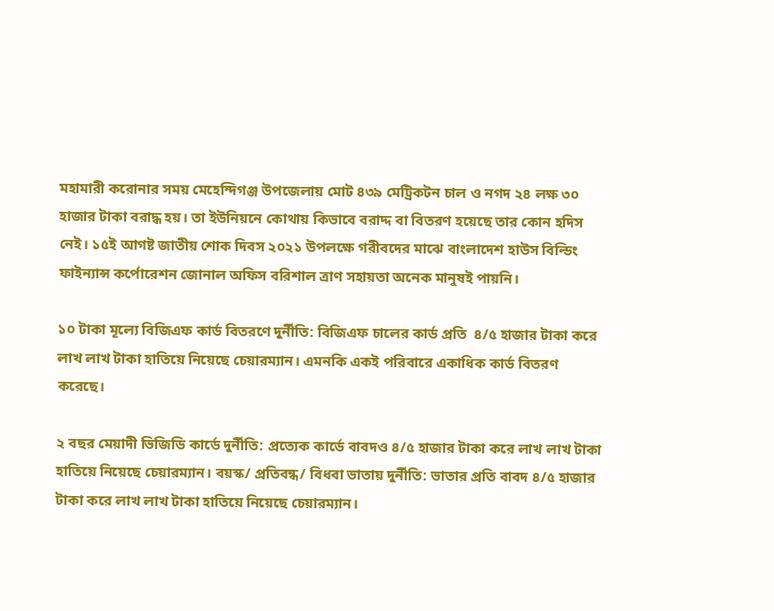মহামারী করোনার সময় মেহেন্দিগঞ্জ উপজেলায় মোট ৪৩৯ মেট্রিকটন চাল ও নগদ ২৪ লক্ষ ৩০ হাজার টাকা বরাদ্ধ হয়। তা ইউনিয়নে কোথায় কিভাবে বরাদ্দ বা বিতরণ হয়েছে তার কোন হদিস নেই। ১৫ই আগষ্ট জাতীয় শোক দিবস ২০২১ উপলক্ষে গরীবদের মাঝে বাংলাদেশ হাউস বিল্ডিং ফাইন্যান্স কর্পোরেশন জোনাল অফিস বরিশাল ত্রাণ সহায়তা অনেক মানুষই পায়নি।

১০ টাকা মূল্যে বিজিএফ কার্ড বিতরণে দুর্নীতি: বিজিএফ চালের কার্ড প্রতি  ৪/৫ হাজার টাকা করে লাখ লাখ টাকা হাতিয়ে নিয়েছে চেয়ারম্যান। এমনকি একই পরিবারে একাধিক কার্ড বিতরণ করেছে।

২ বছর মেয়াদী ভিজিডি কার্ডে দুর্নীতি: প্রত্যেক কার্ডে বাবদও ৪/৫ হাজার টাকা করে লাখ লাখ টাকা হাতিয়ে নিয়েছে চেয়ারম্যান। বয়স্ক/ প্রতিবন্ধ/ বিধবা ভাতায় দুর্নীতি: ভাতার প্রতি বাবদ ৪/৫ হাজার টাকা করে লাখ লাখ টাকা হাতিয়ে নিয়েছে চেয়ারম্যান।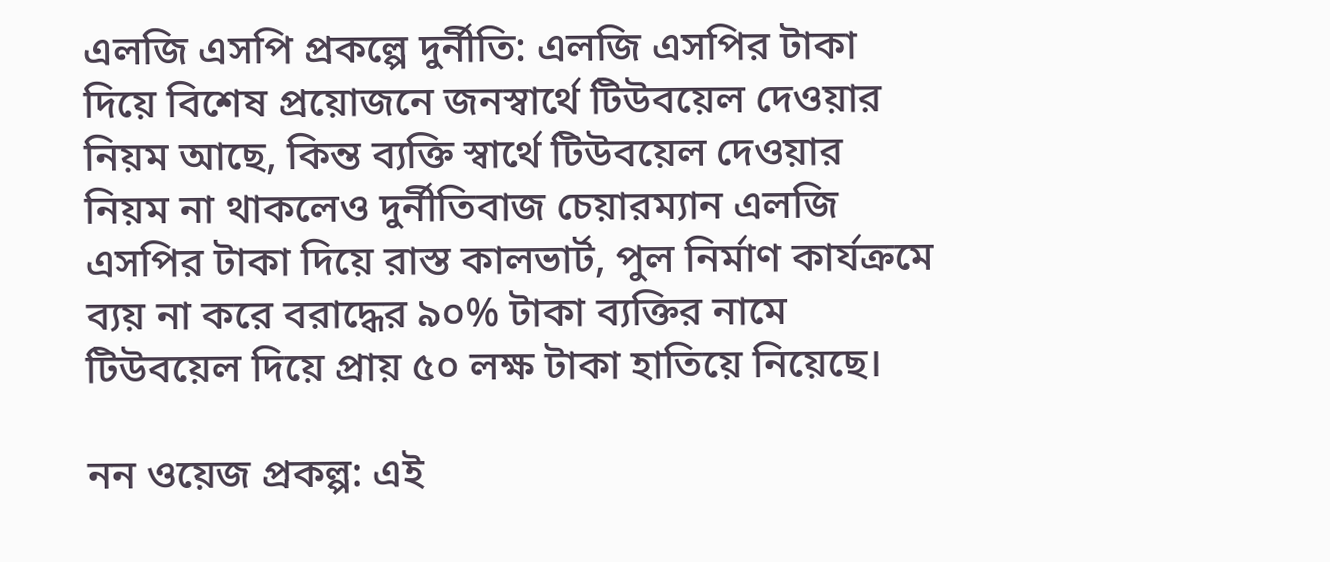এলজি এসপি প্রকল্পে দুর্নীতি: এলজি এসপির টাকা দিয়ে বিশেষ প্রয়োজনে জনস্বার্থে টিউবয়েল দেওয়ার নিয়ম আছে, কিন্ত ব্যক্তি স্বার্থে টিউবয়েল দেওয়ার নিয়ম না থাকলেও দুর্নীতিবাজ চেয়ারম্যান এলজি এসপির টাকা দিয়ে রাস্ত কালভার্ট, পুল নির্মাণ কার্যক্রমে ব্যয় না করে বরাদ্ধের ৯০% টাকা ব্যক্তির নামে টিউবয়েল দিয়ে প্রায় ৫০ লক্ষ টাকা হাতিয়ে নিয়েছে।

নন ওয়েজ প্রকল্প: এই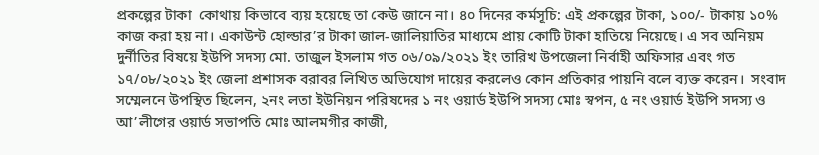প্রকল্পের টাকা  কোথায় কিভাবে ব্যয় হয়েছে তা কেউ জানে না। ৪০ দিনের কর্মসূচি: এই প্রকল্পের টাকা, ১০০/- টাকায় ১০% কাজ করা হয় না। একাউন্ট হোল্ডার’র টাকা জাল-জালিয়াতির মাধ্যমে প্রায় কোটি টাকা হাতিয়ে নিয়েছে। এ সব অনিয়ম দুর্নীতির বিষয়ে ইউপি সদস্য মো. তাজুল ইসলাম গত ০৬/০৯/২০২১ ইং তারিখ উপজেলা নির্বাহী অফিসার এবং গত ১৭/০৮/২০২১ ইং জেলা প্রশাসক বরাবর লিখিত অভিযোগ দায়ের করলেও কোন প্রতিকার পায়নি বলে ব্যক্ত করেন।  সংবাদ সম্মেলনে উপস্থিত ছিলেন, ২নং লতা ইউনিয়ন পরিষদের ১ নং ওয়ার্ড ইউপি সদস্য মোঃ স্বপন, ৫ নং ওয়ার্ড ইউপি সদস্য ও আ’লীগের ওয়ার্ড সভাপতি মোঃ আলমগীর কাজী,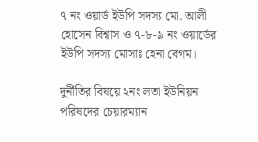৭ নং ওয়ার্ড ইউপি সদস্য মো. আলী হোসেন বিশ্বাস ও ৭-৮-৯ নং ওয়ার্ডের ইউপি সদস্য মোসাঃ হেনা বেগম।

দুর্নীতির বিষয়ে ২নং লতা ইউনিয়ন পরিষদের চেয়ারম্যান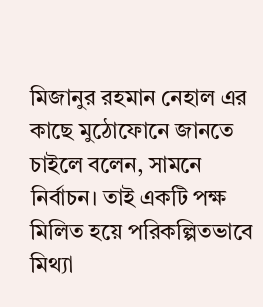মিজানুর রহমান নেহাল এর কাছে মুঠোফোনে জানতে চাইলে বলেন, সামনে নির্বাচন। তাই একটি পক্ষ মিলিত হয়ে পরিকল্পিতভাবে মিথ্যা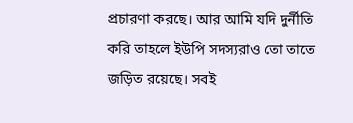প্রচারণা করছে। আর আমি যদি দুর্নীতি করি তাহলে ইউপি সদস্যরাও তো তাতে জড়িত রয়েছে। সবই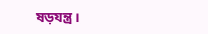ষড়যন্ত্র।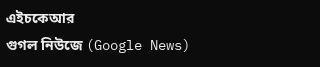এইচকেআর
গুগল নিউজে (Google News)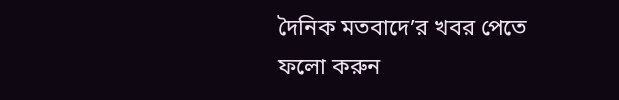দৈনিক মতবাদে’র খবর পেতে ফলো করুন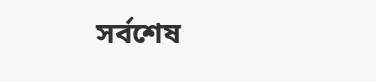সর্বশেষ